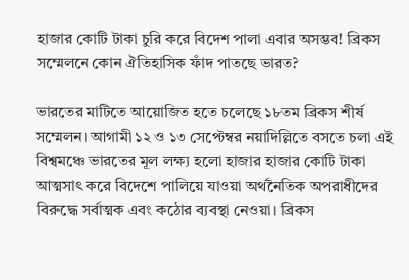হাজার কোটি টাকা চুরি করে বিদেশ পালা এবার অসম্ভব! ব্রিকস সম্মেলনে কোন ঐতিহাসিক ফাঁদ পাতছে ভারত?

ভারতের মাটিতে আয়োজিত হতে চলেছে ১৮তম ব্রিকস শীর্ষ সম্মেলন। আগামী ১২ ও ১৩ সেপ্টেম্বর নয়াদিল্লিতে বসতে চলা এই বিশ্বমঞ্চে ভারতের মূল লক্ষ্য হলো হাজার হাজার কোটি টাকা আত্মসাৎ করে বিদেশে পালিয়ে যাওয়া অর্থনৈতিক অপরাধীদের বিরুদ্ধে সর্বাত্মক এবং কঠোর ব্যবস্থা নেওয়া। ব্রিকস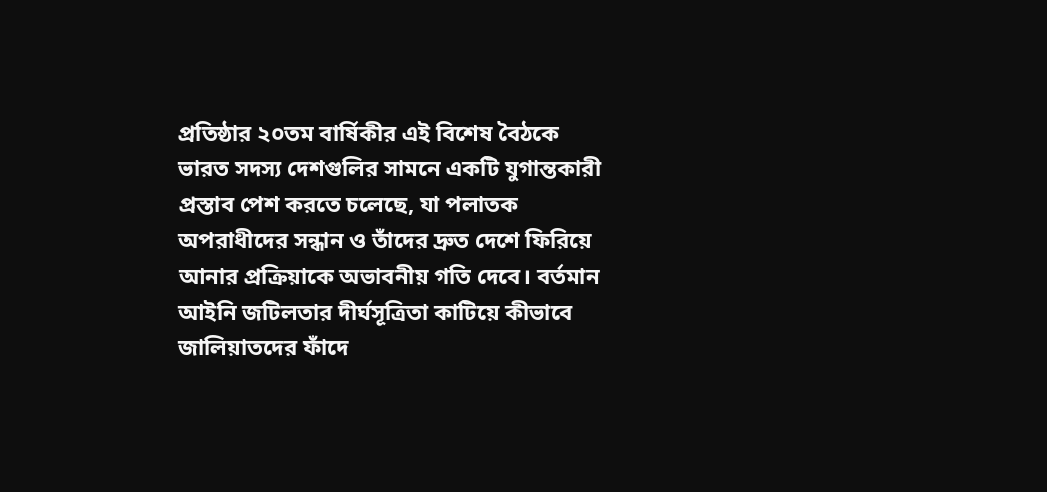প্রতিষ্ঠার ২০তম বার্ষিকীর এই বিশেষ বৈঠকে ভারত সদস্য দেশগুলির সামনে একটি যুগান্তকারী প্রস্তাব পেশ করতে চলেছে, যা পলাতক অপরাধীদের সন্ধান ও তাঁদের দ্রুত দেশে ফিরিয়ে আনার প্রক্রিয়াকে অভাবনীয় গতি দেবে। বর্তমান আইনি জটিলতার দীর্ঘসূত্রিতা কাটিয়ে কীভাবে জালিয়াতদের ফাঁদে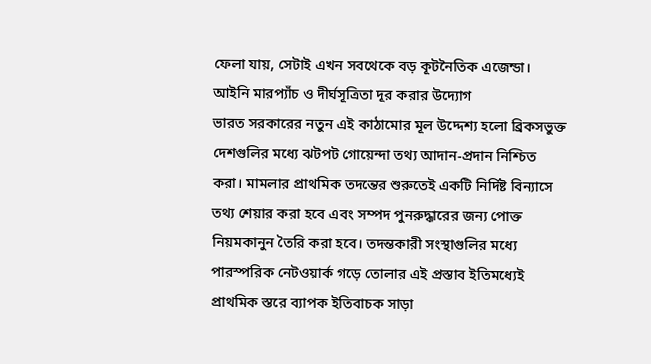ফেলা যায়, সেটাই এখন সবথেকে বড় কূটনৈতিক এজেন্ডা।
আইনি মারপ্যাঁচ ও দীর্ঘসূত্রিতা দূর করার উদ্যোগ
ভারত সরকারের নতুন এই কাঠামোর মূল উদ্দেশ্য হলো ব্রিকসভুক্ত দেশগুলির মধ্যে ঝটপট গোয়েন্দা তথ্য আদান-প্রদান নিশ্চিত করা। মামলার প্রাথমিক তদন্তের শুরুতেই একটি নির্দিষ্ট বিন্যাসে তথ্য শেয়ার করা হবে এবং সম্পদ পুনরুদ্ধারের জন্য পোক্ত নিয়মকানুন তৈরি করা হবে। তদন্তকারী সংস্থাগুলির মধ্যে পারস্পরিক নেটওয়ার্ক গড়ে তোলার এই প্রস্তাব ইতিমধ্যেই প্রাথমিক স্তরে ব্যাপক ইতিবাচক সাড়া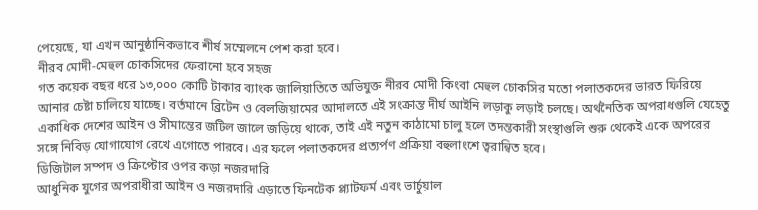পেয়েছে, যা এখন আনুষ্ঠানিকভাবে শীর্ষ সম্মেলনে পেশ করা হবে।
নীরব মোদী-মেহুল চোকসিদের ফেরানো হবে সহজ
গত কয়েক বছর ধরে ১৩,০০০ কোটি টাকার ব্যাংক জালিয়াতিতে অভিযুক্ত নীরব মোদী কিংবা মেহুল চোকসির মতো পলাতকদের ভারত ফিরিয়ে আনার চেষ্টা চালিয়ে যাচ্ছে। বর্তমানে ব্রিটেন ও বেলজিয়ামের আদালতে এই সংক্রান্ত দীর্ঘ আইনি লড়াকু লড়াই চলছে। অর্থনৈতিক অপরাধগুলি যেহেতু একাধিক দেশের আইন ও সীমান্তের জটিল জালে জড়িয়ে থাকে, তাই এই নতুন কাঠামো চালু হলে তদন্তকারী সংস্থাগুলি শুরু থেকেই একে অপরের সঙ্গে নিবিড় যোগাযোগ রেখে এগোতে পারবে। এর ফলে পলাতকদের প্রত্যর্পণ প্রক্রিয়া বহুলাংশে ত্বরান্বিত হবে।
ডিজিটাল সম্পদ ও ক্রিপ্টোর ওপর কড়া নজরদারি
আধুনিক যুগের অপরাধীরা আইন ও নজরদারি এড়াতে ফিনটেক প্ল্যাটফর্ম এবং ভার্চুয়াল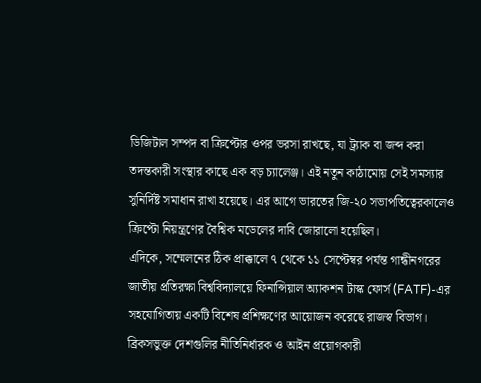ডিজিটাল সম্পদ বা ক্রিপ্টোর ওপর ভরসা রাখছে, যা ট্র্যাক বা জব্দ করা তদন্তকারী সংস্থার কাছে এক বড় চ্যালেঞ্জ। এই নতুন কাঠামোয় সেই সমস্যার সুনির্দিষ্ট সমাধান রাখা হয়েছে। এর আগে ভারতের জি-২০ সভাপতিত্বেরকালেও ক্রিপ্টো নিয়ন্ত্রণের বৈশ্বিক মডেলের দাবি জোরালো হয়েছিল।
এদিকে, সম্মেলনের ঠিক প্রাক্কালে ৭ থেকে ১১ সেপ্টেম্বর পর্যন্ত গান্ধীনগরের জাতীয় প্রতিরক্ষা বিশ্ববিদ্যালয়ে ফিনান্সিয়াল অ্যাকশন টাস্ক ফোর্স (FATF)-এর সহযোগিতায় একটি বিশেষ প্রশিক্ষণের আয়োজন করেছে রাজস্ব বিভাগ। ব্রিকসভুক্ত দেশগুলির নীতিনির্ধারক ও আইন প্রয়োগকারী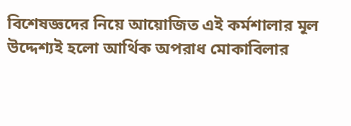বিশেষজ্ঞদের নিয়ে আয়োজিত এই কর্মশালার মূল উদ্দেশ্যই হলো আর্থিক অপরাধ মোকাবিলার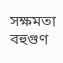সক্ষমতা বহুগুণ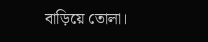বাড়িয়ে তোলা।